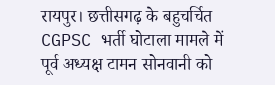रायपुर। छत्तीसगढ़ के बहुचर्चित CGPSC भर्ती घोटाला मामले में पूर्व अध्यक्ष टामन सोनवानी को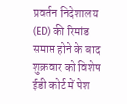प्रवर्तन निदेशालय (ED) की रिमांड समाप्त होने के बाद शुक्रवार को विशेष ईडी कोर्ट में पेश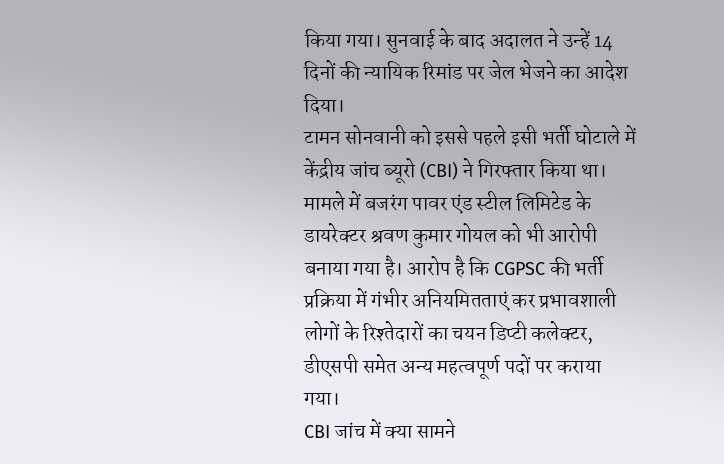किया गया। सुनवाई के बाद अदालत ने उन्हें 14 दिनों की न्यायिक रिमांड पर जेल भेजने का आदेश दिया।
टामन सोनवानी को इससे पहले इसी भर्ती घोटाले में केंद्रीय जांच ब्यूरो (CBI) ने गिरफ्तार किया था। मामले में बजरंग पावर एंड स्टील लिमिटेड के डायरेक्टर श्रवण कुमार गोयल को भी आरोपी बनाया गया है। आरोप है कि CGPSC की भर्ती प्रक्रिया में गंभीर अनियमितताएं कर प्रभावशाली लोगों के रिश्तेदारों का चयन डिप्टी कलेक्टर, डीएसपी समेत अन्य महत्वपूर्ण पदों पर कराया गया।
CBI जांच में क्या सामने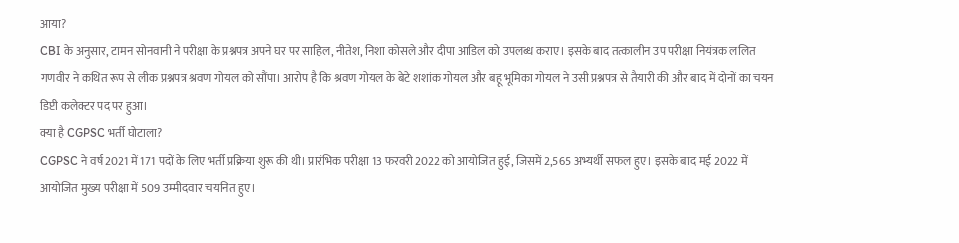आया?
CBI के अनुसार, टामन सोनवानी ने परीक्षा के प्रश्नपत्र अपने घर पर साहिल, नीतेश, निशा कोसले और दीपा आडिल को उपलब्ध कराए। इसके बाद तत्कालीन उप परीक्षा नियंत्रक ललित गणवीर ने कथित रूप से लीक प्रश्नपत्र श्रवण गोयल को सौंपा। आरोप है कि श्रवण गोयल के बेटे शशांक गोयल और बहू भूमिका गोयल ने उसी प्रश्नपत्र से तैयारी की और बाद में दोनों का चयन डिप्टी कलेक्टर पद पर हुआ।
क्या है CGPSC भर्ती घोटाला?
CGPSC ने वर्ष 2021 में 171 पदों के लिए भर्ती प्रक्रिया शुरू की थी। प्रारंभिक परीक्षा 13 फरवरी 2022 को आयोजित हुई, जिसमें 2,565 अभ्यर्थी सफल हुए। इसके बाद मई 2022 में आयोजित मुख्य परीक्षा में 509 उम्मीदवार चयनित हुए।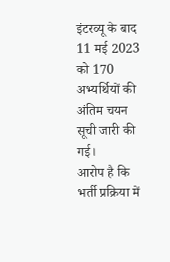इंटरव्यू के बाद 11 मई 2023 को 170 अभ्यर्थियों की अंतिम चयन सूची जारी की गई।
आरोप है कि भर्ती प्रक्रिया में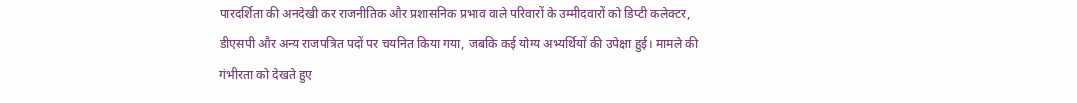पारदर्शिता की अनदेखी कर राजनीतिक और प्रशासनिक प्रभाव वाले परिवारों के उम्मीदवारों को डिप्टी कलेक्टर, डीएसपी और अन्य राजपत्रित पदों पर चयनित किया गया, जबकि कई योग्य अभ्यर्थियों की उपेक्षा हुई। मामले की गंभीरता को देखते हुए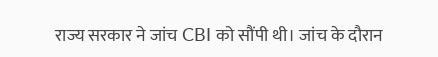राज्य सरकार ने जांच CBI को सौंपी थी। जांच के दौरान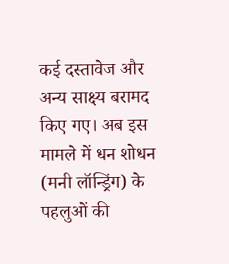कई दस्तावेज और अन्य साक्ष्य बरामद किए गए। अब इस मामले में धन शोधन (मनी लॉन्ड्रिंग) के पहलुओं की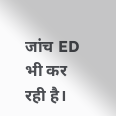जांच ED भी कर रही है।